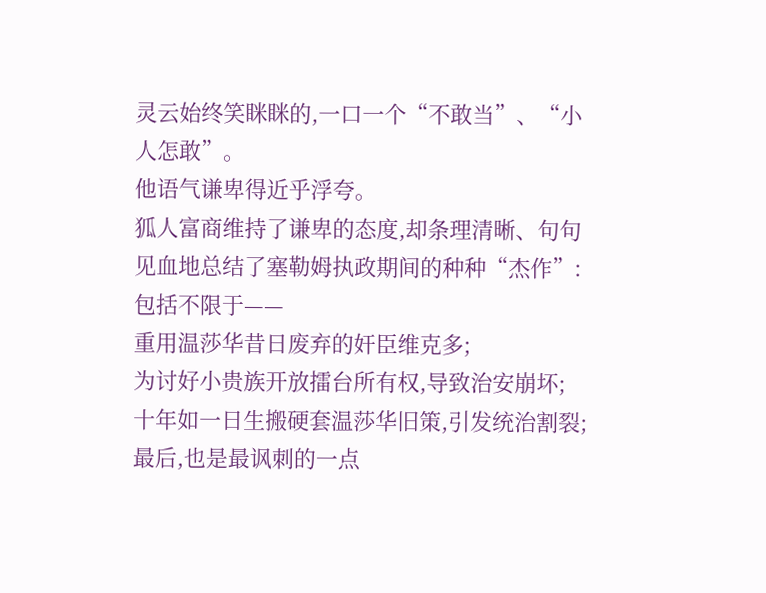灵云始终笑眯眯的,一口一个“不敢当”、“小人怎敢”。
他语气谦卑得近乎浮夸。
狐人富商维持了谦卑的态度,却条理清晰、句句见血地总结了塞勒姆执政期间的种种“杰作”:
包括不限于——
重用温莎华昔日废弃的奸臣维克多;
为讨好小贵族开放擂台所有权,导致治安崩坏;
十年如一日生搬硬套温莎华旧策,引发统治割裂;
最后,也是最讽刺的一点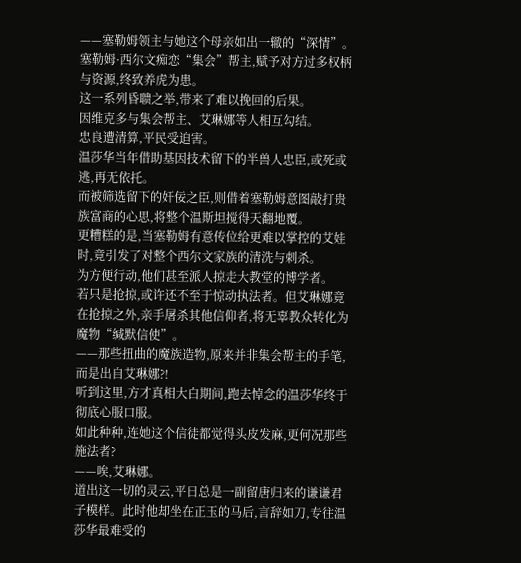——塞勒姆领主与她这个母亲如出一辙的“深情”。
塞勒姆·西尔文痴恋“集会”帮主,赋予对方过多权柄与资源,终致养虎为患。
这一系列昏聩之举,带来了难以挽回的后果。
因维克多与集会帮主、艾琳娜等人相互勾结。
忠良遭清算,平民受迫害。
温莎华当年借助基因技术留下的半兽人忠臣,或死或逃,再无依托。
而被筛选留下的奸佞之臣,则借着塞勒姆意图敲打贵族富商的心思,将整个温斯坦搅得天翻地覆。
更糟糕的是,当塞勒姆有意传位给更难以掌控的艾娃时,竟引发了对整个西尔文家族的清洗与刺杀。
为方便行动,他们甚至派人掠走大教堂的博学者。
若只是抢掠,或许还不至于惊动执法者。但艾琳娜竟在抢掠之外,亲手屠杀其他信仰者,将无辜教众转化为魔物“缄默信使”。
——那些扭曲的魔族造物,原来并非集会帮主的手笔,而是出自艾琳娜?!
听到这里,方才真相大白期间,跑去悼念的温莎华终于彻底心服口服。
如此种种,连她这个信徒都觉得头皮发麻,更何况那些施法者?
——唉,艾琳娜。
道出这一切的灵云,平日总是一副留唐归来的谦谦君子模样。此时他却坐在正玉的马后,言辞如刀,专往温莎华最难受的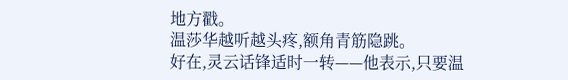地方戳。
温莎华越听越头疼,额角青筋隐跳。
好在,灵云话锋适时一转——他表示,只要温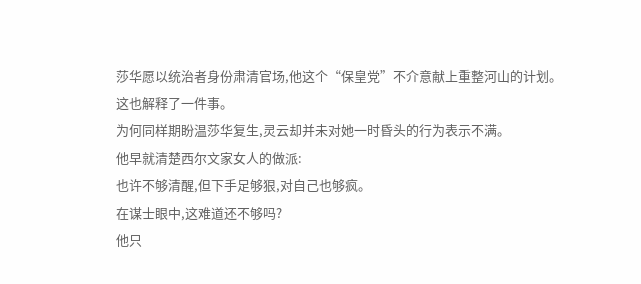莎华愿以统治者身份肃清官场,他这个“保皇党”不介意献上重整河山的计划。
这也解释了一件事。
为何同样期盼温莎华复生,灵云却并未对她一时昏头的行为表示不满。
他早就清楚西尔文家女人的做派:
也许不够清醒,但下手足够狠,对自己也够疯。
在谋士眼中,这难道还不够吗?
他只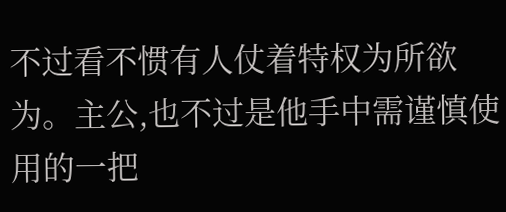不过看不惯有人仗着特权为所欲为。主公,也不过是他手中需谨慎使用的一把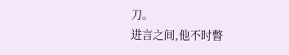刀。
进言之间,他不时瞥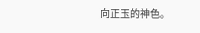向正玉的神色。